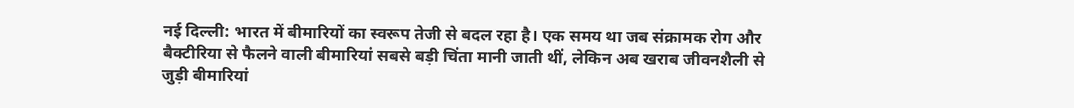नई दिल्ली: भारत में बीमारियों का स्वरूप तेजी से बदल रहा है। एक समय था जब संक्रामक रोग और बैक्टीरिया से फैलने वाली बीमारियां सबसे बड़ी चिंता मानी जाती थीं, लेकिन अब खराब जीवनशैली से जुड़ी बीमारियां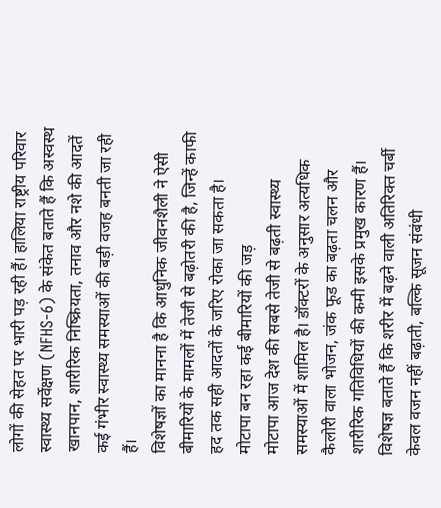लोगों की सेहत पर भारी पड़ रही हैं। हालिया राष्ट्रीय परिवार स्वास्थ्य सर्वेक्षण (NFHS-6) के संकेत बताते हैं कि अस्वस्थ खानपान, शारीरिक निष्क्रियता, तनाव और नशे की आदतें कई गंभीर स्वास्थ्य समस्याओं की बड़ी वजह बनती जा रही हैं।
विशेषज्ञों का मानना है कि आधुनिक जीवनशैली ने ऐसी बीमारियों के मामलों में तेजी से बढ़ोतरी की है, जिन्हें काफी हद तक सही आदतों के जरिए रोका जा सकता है।
मोटापा बन रहा कई बीमारियों की जड़
मोटापा आज देश की सबसे तेजी से बढ़ती स्वास्थ्य समस्याओं में शामिल है। डॉक्टरों के अनुसार अत्यधिक कैलोरी वाला भोजन, जंक फूड का बढ़ता चलन और शारीरिक गतिविधियों की कमी इसके प्रमुख कारण हैं।
विशेषज्ञ बताते हैं कि शरीर में बढ़ने वाली अतिरिक्त चर्बी केवल वजन नहीं बढ़ाती, बल्कि सूजन संबंधी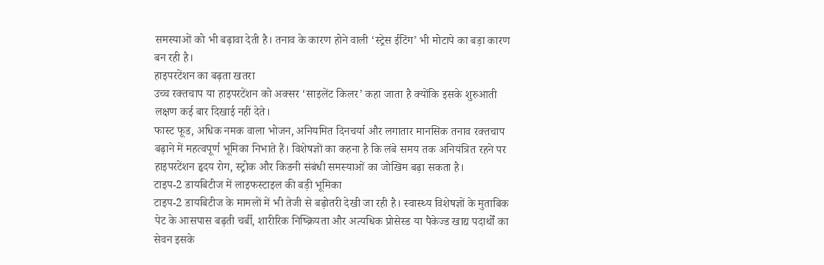समस्याओं को भी बढ़ावा देती है। तनाव के कारण होने वाली ‘स्ट्रेस ईटिंग’ भी मोटापे का बड़ा कारण बन रही है।
हाइपरटेंशन का बढ़ता खतरा
उच्च रक्तचाप या हाइपरटेंशन को अक्सर ‘साइलेंट किलर’ कहा जाता है क्योंकि इसके शुरुआती लक्षण कई बार दिखाई नहीं देते।
फास्ट फूड, अधिक नमक वाला भोजन, अनियमित दिनचर्या और लगातार मानसिक तनाव रक्तचाप बढ़ाने में महत्वपूर्ण भूमिका निभाते हैं। विशेषज्ञों का कहना है कि लंबे समय तक अनियंत्रित रहने पर हाइपरटेंशन हृदय रोग, स्ट्रोक और किडनी संबंधी समस्याओं का जोखिम बढ़ा सकता है।
टाइप-2 डायबिटीज में लाइफस्टाइल की बड़ी भूमिका
टाइप-2 डायबिटीज के मामलों में भी तेजी से बढ़ोतरी देखी जा रही है। स्वास्थ्य विशेषज्ञों के मुताबिक पेट के आसपास बढ़ती चर्बी, शारीरिक निष्क्रियता और अत्यधिक प्रोसेस्ड या पैकेज्ड खाद्य पदार्थों का सेवन इसके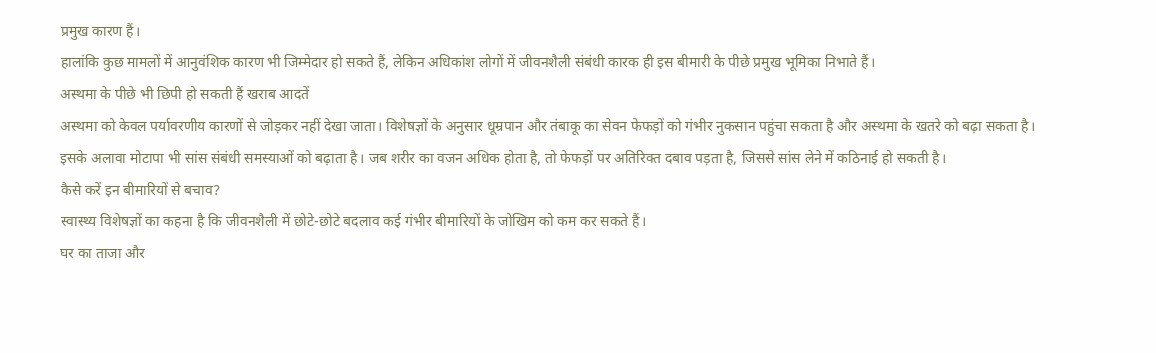प्रमुख कारण हैं।
हालांकि कुछ मामलों में आनुवंशिक कारण भी जिम्मेदार हो सकते हैं, लेकिन अधिकांश लोगों में जीवनशैली संबंधी कारक ही इस बीमारी के पीछे प्रमुख भूमिका निभाते हैं।
अस्थमा के पीछे भी छिपी हो सकती हैं खराब आदतें
अस्थमा को केवल पर्यावरणीय कारणों से जोड़कर नहीं देखा जाता। विशेषज्ञों के अनुसार धूम्रपान और तंबाकू का सेवन फेफड़ों को गंभीर नुकसान पहुंचा सकता है और अस्थमा के खतरे को बढ़ा सकता है।
इसके अलावा मोटापा भी सांस संबंधी समस्याओं को बढ़ाता है। जब शरीर का वजन अधिक होता है, तो फेफड़ों पर अतिरिक्त दबाव पड़ता है, जिससे सांस लेने में कठिनाई हो सकती है।
कैसे करें इन बीमारियों से बचाव?
स्वास्थ्य विशेषज्ञों का कहना है कि जीवनशैली में छोटे-छोटे बदलाव कई गंभीर बीमारियों के जोखिम को कम कर सकते हैं।
घर का ताजा और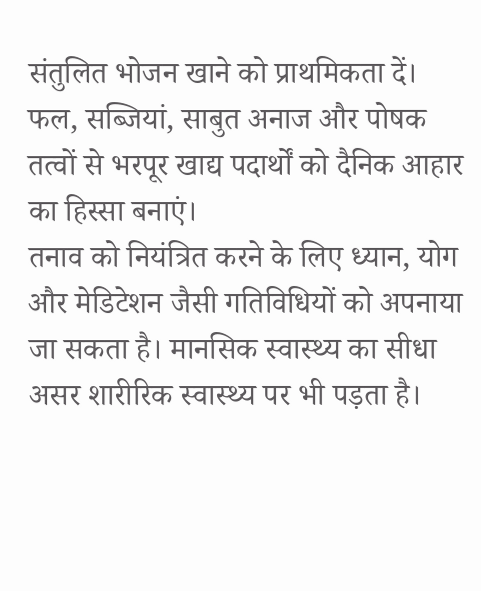संतुलित भोजन खाने को प्राथमिकता दें। फल, सब्जियां, साबुत अनाज और पोषक तत्वों से भरपूर खाद्य पदार्थों को दैनिक आहार का हिस्सा बनाएं।
तनाव को नियंत्रित करने के लिए ध्यान, योग और मेडिटेशन जैसी गतिविधियों को अपनाया जा सकता है। मानसिक स्वास्थ्य का सीधा असर शारीरिक स्वास्थ्य पर भी पड़ता है।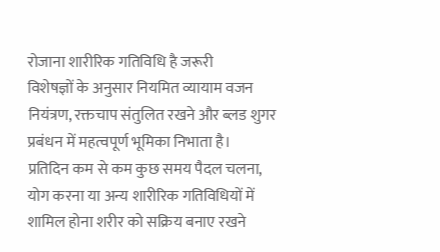रोजाना शारीरिक गतिविधि है जरूरी
विशेषज्ञों के अनुसार नियमित व्यायाम वजन नियंत्रण, रक्तचाप संतुलित रखने और ब्लड शुगर प्रबंधन में महत्वपूर्ण भूमिका निभाता है।
प्रतिदिन कम से कम कुछ समय पैदल चलना, योग करना या अन्य शारीरिक गतिविधियों में शामिल होना शरीर को सक्रिय बनाए रखने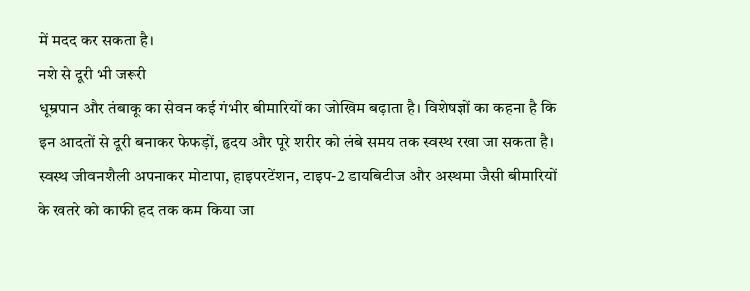में मदद कर सकता है।
नशे से दूरी भी जरूरी
धूम्रपान और तंबाकू का सेवन कई गंभीर बीमारियों का जोखिम बढ़ाता है। विशेषज्ञों का कहना है कि इन आदतों से दूरी बनाकर फेफड़ों, हृदय और पूरे शरीर को लंबे समय तक स्वस्थ रखा जा सकता है।
स्वस्थ जीवनशैली अपनाकर मोटापा, हाइपरटेंशन, टाइप-2 डायबिटीज और अस्थमा जैसी बीमारियों के खतरे को काफी हद तक कम किया जा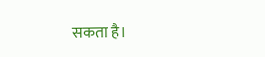सकता है।